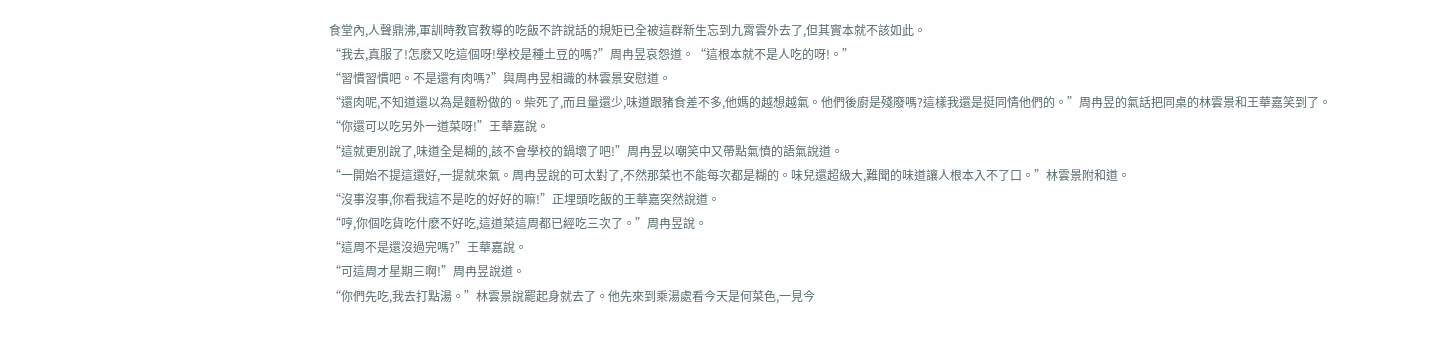食堂內,人聲鼎沸,軍訓時教官教導的吃飯不許說話的規矩已全被這群新生忘到九霄雲外去了,但其實本就不該如此。
“我去,真服了!怎麽又吃這個呀!學校是種土豆的嗎?”周冉昱哀怨道。“這根本就不是人吃的呀!。”
“習慣習慣吧。不是還有肉嗎?”與周冉昱相識的林雲景安慰道。
“還肉呢,不知道還以為是麵粉做的。柴死了,而且量還少,味道跟豬食差不多,他媽的越想越氣。他們後廚是殘廢嗎?這樣我還是挺同情他們的。”周冉昱的氣話把同桌的林雲景和王華嘉笑到了。
“你還可以吃另外一道菜呀!”王華嘉說。
“這就更別說了,味道全是糊的,該不會學校的鍋壞了吧!”周冉昱以嘲笑中又帶點氣憤的語氣說道。
“一開始不提這還好,一提就來氣。周冉昱說的可太對了,不然那菜也不能每次都是糊的。味兒還超級大,難聞的味道讓人根本入不了口。”林雲景附和道。
“沒事沒事,你看我這不是吃的好好的嘛!”正埋頭吃飯的王華嘉突然說道。
“哼,你個吃貨吃什麽不好吃,這道菜這周都已經吃三次了。”周冉昱說。
“這周不是還沒過完嗎?”王華嘉說。
“可這周才星期三啊!”周冉昱說道。
“你們先吃,我去打點湯。”林雲景說罷起身就去了。他先來到乘湯處看今天是何菜色,一見今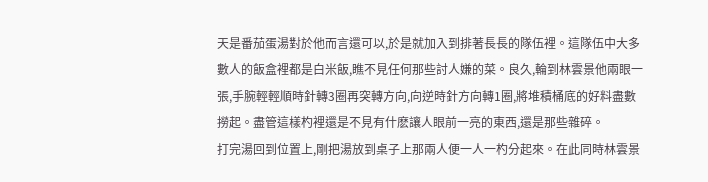天是番茄蛋湯對於他而言還可以,於是就加入到排著長長的隊伍裡。這隊伍中大多數人的飯盒裡都是白米飯,瞧不見任何那些討人嫌的菜。良久,輪到林雲景他兩眼一張,手腕輕輕順時針轉3圈再突轉方向,向逆時針方向轉1圈,將堆積桶底的好料盡數撈起。盡管這樣杓裡還是不見有什麽讓人眼前一亮的東西,還是那些雜碎。
打完湯回到位置上,剛把湯放到桌子上那兩人便一人一杓分起來。在此同時林雲景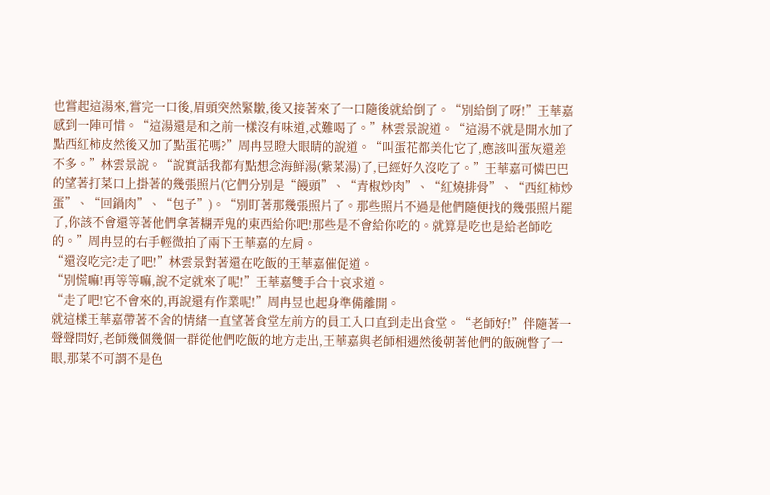也嘗起這湯來,嘗完一口後,眉頭突然緊皺,後又接著來了一口隨後就給倒了。“別給倒了呀!”王華嘉感到一陣可惜。“這湯還是和之前一樣沒有味道,忒難喝了。”林雲景說道。“這湯不就是開水加了點西紅柿皮然後又加了點蛋花嗎?”周冉昱瞪大眼睛的說道。“叫蛋花都美化它了,應該叫蛋灰還差不多。”林雲景說。“說實話我都有點想念海鮮湯(紫菜湯)了,已經好久沒吃了。”王華嘉可憐巴巴的望著打菜口上掛著的幾張照片(它們分別是“饅頭”、“青椒炒肉”、“紅燒排骨”、“西紅柿炒蛋”、“回鍋肉”、“包子”)。“別盯著那幾張照片了。那些照片不過是他們隨便找的幾張照片罷了,你該不會還等著他們拿著糊弄鬼的東西給你吧!那些是不會給你吃的。就算是吃也是給老師吃的。”周冉昱的右手輕微拍了兩下王華嘉的左肩。
“還沒吃完?走了吧!”林雲景對著還在吃飯的王華嘉催促道。
“別慌嘛!再等等嘛,說不定就來了呢!”王華嘉雙手合十哀求道。
“走了吧!它不會來的,再說還有作業呢!”周冉昱也起身準備離開。
就這樣王華嘉帶著不舍的情緒一直望著食堂左前方的員工入口直到走出食堂。“老師好!”伴隨著一聲聲問好,老師幾個幾個一群從他們吃飯的地方走出,王華嘉與老師相遇然後朝著他們的飯碗瞥了一眼,那菜不可謂不是色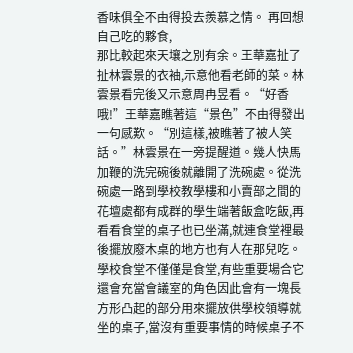香味俱全不由得投去羨慕之情。 再回想自己吃的夥食,
那比較起來天壤之別有余。王華嘉扯了扯林雲景的衣袖,示意他看老師的菜。林雲景看完後又示意周冉昱看。“好香哦!”王華嘉瞧著這“景色”不由得發出一句感歎。“別這樣,被瞧著了被人笑話。”林雲景在一旁提醒道。幾人快馬加鞭的洗完碗後就離開了洗碗處。從洗碗處一路到學校教學樓和小賣部之間的花壇處都有成群的學生端著飯盒吃飯,再看看食堂的桌子也已坐滿,就連食堂裡最後擺放廢木桌的地方也有人在那兒吃。學校食堂不僅僅是食堂,有些重要場合它還會充當會議室的角色因此會有一塊長方形凸起的部分用來擺放供學校領導就坐的桌子,當沒有重要事情的時候桌子不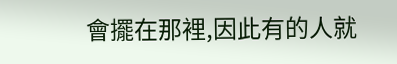會擺在那裡,因此有的人就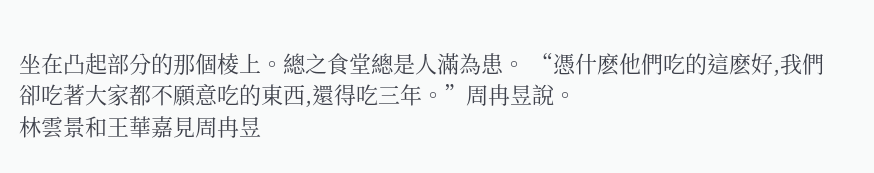坐在凸起部分的那個棱上。總之食堂總是人滿為患。 “憑什麽他們吃的這麽好,我們卻吃著大家都不願意吃的東西,還得吃三年。”周冉昱說。
林雲景和王華嘉見周冉昱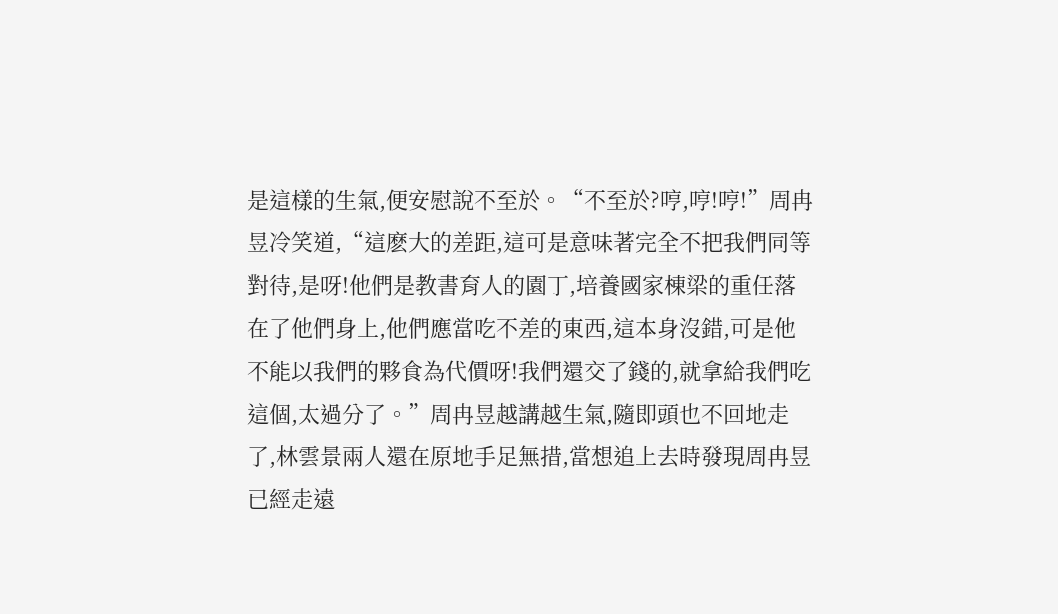是這樣的生氣,便安慰說不至於。“不至於?哼,哼!哼!”周冉昱冷笑道,“這麽大的差距,這可是意味著完全不把我們同等對待,是呀!他們是教書育人的園丁,培養國家棟梁的重任落在了他們身上,他們應當吃不差的東西,這本身沒錯,可是他不能以我們的夥食為代價呀!我們還交了錢的,就拿給我們吃這個,太過分了。”周冉昱越講越生氣,隨即頭也不回地走了,林雲景兩人還在原地手足無措,當想追上去時發現周冉昱已經走遠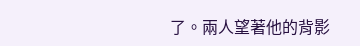了。兩人望著他的背影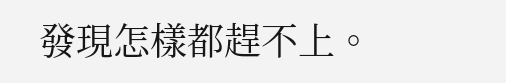發現怎樣都趕不上。